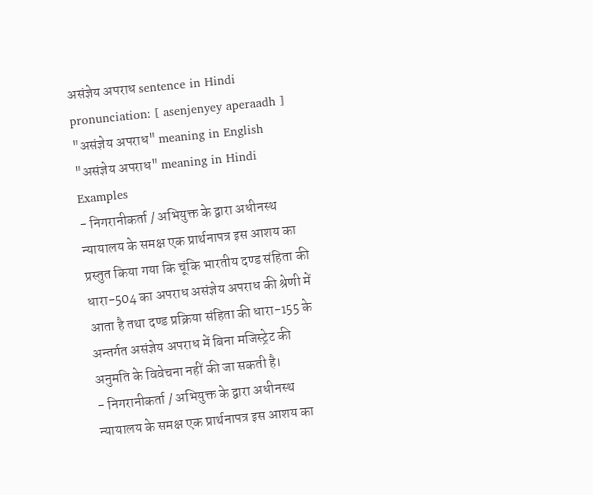असंज्ञेय अपराध sentence in Hindi
pronunciation: [ asenjenyey aperaadh ]
"असंज्ञेय अपराध" meaning in English "असंज्ञेय अपराध" meaning in Hindi
Examples
- निगरानीकर्ता / अभियुक्त के द्वारा अधीनस्थ न्यायालय के समक्ष एक प्रार्थनापत्र इस आशय का प्रस्तुत किया गया कि चूंकि भारतीय दण्ड संहिता की धारा-504 का अपराध असंज्ञेय अपराध की श्रेणी में आता है तथा दण्ड प्रक्रिया संहिता की धारा-155 के अन्तर्गत असंज्ञेय अपराध में बिना मजिस्ट्रेट की अनुमति के विवेचना नहीं की जा सकती है।
- निगरानीकर्ता / अभियुक्त के द्वारा अधीनस्थ न्यायालय के समक्ष एक प्रार्थनापत्र इस आशय का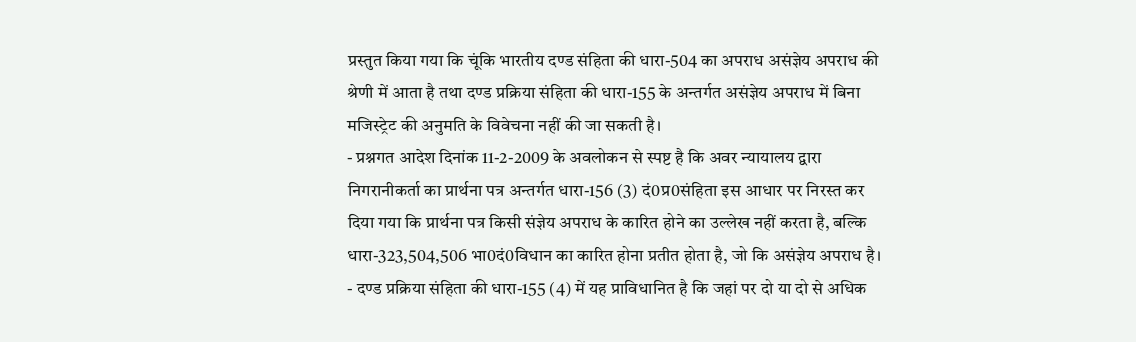प्रस्तुत किया गया कि चूंकि भारतीय दण्ड संहिता की धारा-504 का अपराध असंज्ञेय अपराध की श्रेणी में आता है तथा दण्ड प्रक्रिया संहिता की धारा-155 के अन्तर्गत असंज्ञेय अपराध में बिना मजिस्ट्रेट की अनुमति के विवेचना नहीं की जा सकती है।
- प्रश्नगत आदेश दिनांक 11-2-2009 के अवलोकन से स्पष्ट है कि अवर न्यायालय द्वारा निगरानीकर्ता का प्रार्थना पत्र अन्तर्गत धारा-156 (3) दं0प्र0संहिता इस आधार पर निरस्त कर दिया गया कि प्रार्थना पत्र किसी संज्ञेय अपराध के कारित होने का उल्लेख नहीं करता है, बल्कि धारा-323,504,506 भा0दं0विधान का कारित होना प्रतीत होता है, जो कि असंज्ञेय अपराध है।
- दण्ड प्रक्रिया संहिता की धारा-155 (4) में यह प्राविधानित है कि जहां पर दो या दो से अधिक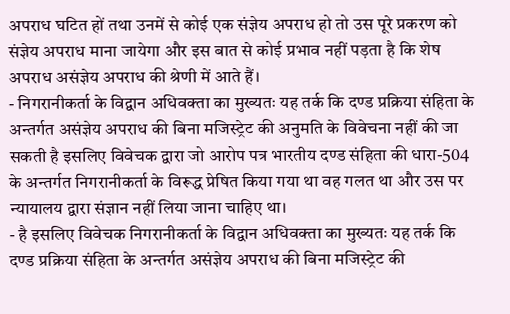अपराध घटित हों तथा उनमें से कोई एक संज्ञेय अपराध हो तो उस पूरे प्रकरण को संज्ञेय अपराध माना जायेगा और इस बात से कोई प्रभाव नहीं पड़ता है कि शेष अपराध असंज्ञेय अपराध की श्रेणी में आते हैं।
- निगरानीकर्ता के विद्वान अधिवक्ता का मुख्यतः यह तर्क कि दण्ड प्रक्रिया संहिता के अन्तर्गत असंज्ञेय अपराध की बिना मजिस्ट्रेट की अनुमति के विवेचना नहीं की जा सकती है इसलिए विवेचक द्वारा जो आरोप पत्र भारतीय दण्ड संहिता की धारा-504 के अन्तर्गत निगरानीकर्ता के विरूद्ध प्रेषित किया गया था वह गलत था और उस पर न्यायालय द्वारा संज्ञान नहीं लिया जाना चाहिए था।
- है इसलिए विवेचक निगरानीकर्ता के विद्वान अधिवक्ता का मुख्यतः यह तर्क कि दण्ड प्रक्रिया संहिता के अन्तर्गत असंज्ञेय अपराध की बिना मजिस्ट्रेट की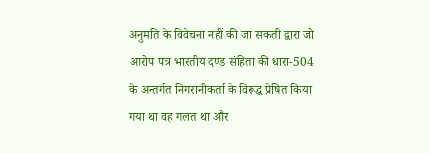अनुमति के विवेचना नहीं की जा सकती द्वारा जो आरोप पत्र भारतीय दण्ड संहिता की धारा-504 के अन्तर्गत निगरानीकर्ता के विरूद्ध प्रेषित किया गया था वह गलत था और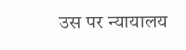उस पर न्यायालय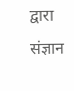द्वारा संज्ञान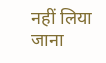नहीं लिया जाना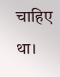चाहिए था।